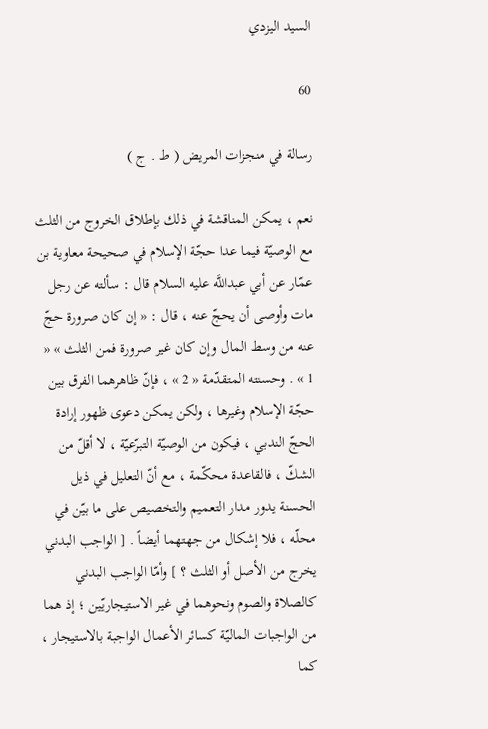السيد اليزدي

60

رسالة في منجزات المريض ( ط . ج )

نعم ، يمكن المناقشة في ذلك بإطلاق الخروج من الثلث مع الوصيّة فيما عدا حجّة الإسلام في صحيحة معاوية بن عمّار عن أبي عبداللَّه عليه السلام قال : سألته عن رجل مات وأوصى أن يحجّ عنه ، قال : « إن كان صرورة حجّ عنه من وسط المال وإن كان غير صرورة فمن الثلث » « 1 » . وحسنته المتقدّمة « 2 » ، فإنّ ظاهرهما الفرق بين حجّة الإسلام وغيرها ، ولكن يمكن دعوى ظهور إرادة الحجّ الندبي ، فيكون من الوصيّة التبرّعيّة ، لا أقلّ من الشكّ ، فالقاعدة محكّمة ، مع أنّ التعليل في ذيل الحسنة يدور مدار التعميم والتخصيص على ما بيّن في محلّه ، فلا إشكال من جهتهما أيضاً . [ الواجب البدني يخرج من الأصل أو الثلث ؟ ] وأمّا الواجب البدني كالصلاة والصوم ونحوهما في غير الاستيجاريّين ؛ إذ هما من الواجبات الماليّة كسائر الأعمال الواجبة بالاستيجار ، كما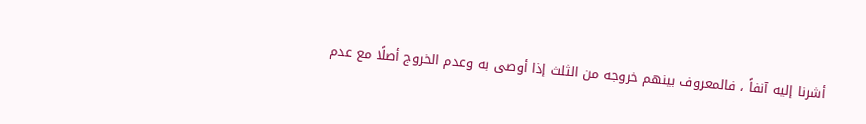أشرنا إليه آنفاً ، فالمعروف بينهم خروجه من الثلث إذا أوصى به وعدم الخروج أصلًا مع عدم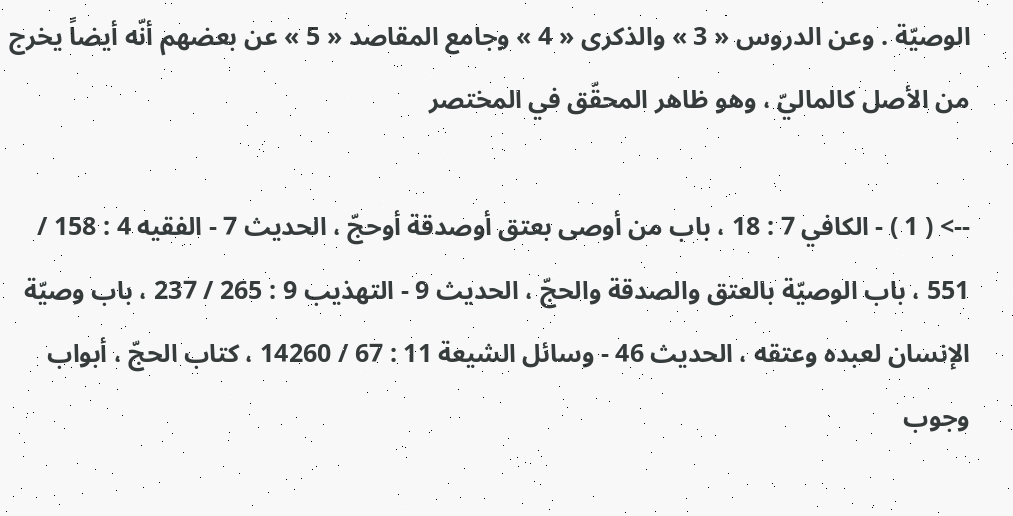الوصيّة . وعن الدروس « 3 » والذكرى « 4 » وجامع المقاصد « 5 » عن بعضهم أنّه أيضاً يخرج من الأصل كالماليّ ، وهو ظاهر المحقّق في المختصر

--> ( 1 ) - الكافي 7 : 18 ، باب من أوصى بعتق أوصدقة أوحجّ ، الحديث 7 - الفقيه 4 : 158 / 551 ، باب الوصيّة بالعتق والصدقة والحجّ ، الحديث 9 - التهذيب 9 : 265 / 237 ، باب وصيّة الإنسان لعبده وعتقه ، الحديث 46 - وسائل الشيعة 11 : 67 / 14260 ، كتاب الحجّ ، أبواب وجوب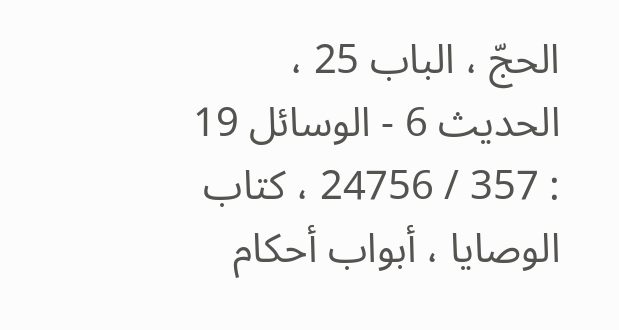الحجّ ، الباب 25 ، الحديث 6 - الوسائل 19 : 357 / 24756 ، كتاب الوصايا ، أبواب أحكام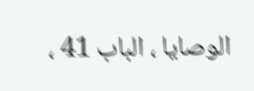الوصايا ، الباب 41 ،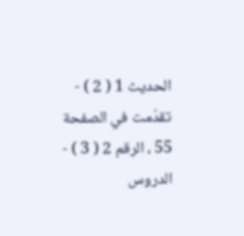الحديث 1 ( 2 ) - تقدّمت في الصفحة 55 ، الرقم 2 ( 3 ) - الدروس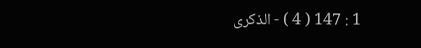1 : 147 ( 4 ) - الذكرى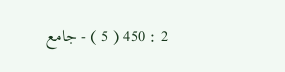2 : 450 ( 5 ) - جامع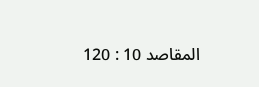المقاصد 10 : 120